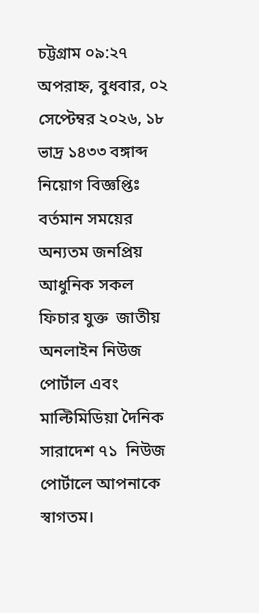চট্টগ্রাম ০৯:২৭ অপরাহ্ন, বুধবার, ০২ সেপ্টেম্বর ২০২৬, ১৮ ভাদ্র ১৪৩৩ বঙ্গাব্দ
নিয়োগ বিজ্ঞপ্তিঃ
বর্তমান সময়ের অন্যতম জনপ্রিয় আধুনিক সকল ফিচার যুক্ত  জাতীয় অনলাইন নিউজ পোর্টাল এবং মাল্টিমিডিয়া দৈনিক সারাদেশ ৭১  নিউজ পোর্টালে আপনাকে স্বাগতম।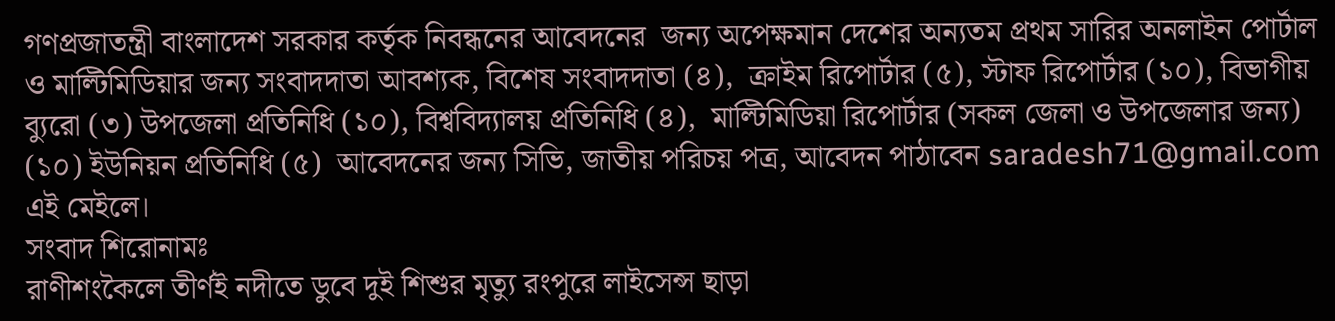গণপ্রজাতন্ত্রী বাংলাদেশ সরকার কর্তৃক নিবন্ধনের আবেদনের  জন্য অপেক্ষমান দেশের অন্যতম প্রথম সারির অনলাইন পোর্টাল ও মাল্টিমিডিয়ার জন্য সংবাদদাতা আবশ্যক, বিশেষ সংবাদদাতা (৪),  ক্রাইম রিপোর্টার (৫), স্টাফ রিপোর্টার (১০), বিভাগীয় ব্যুরো (৩) উপজেলা প্রতিনিধি (১০), বিশ্ববিদ্যালয় প্রতিনিধি (৪),  মাল্টিমিডিয়া রিপোর্টার (সকল জেলা ও উপজেলার জন্য) (১০) ইউনিয়ন প্রতিনিধি (৫)  আবেদনের জন্য সিভি, জাতীয় পরিচয় পত্র, আবেদন পাঠাবেন saradesh71@gmail.com এই মেইলে।
সংবাদ শিরোনামঃ
রাণীশংকৈলে তীর্ণই নদীতে ডুবে দুই শিশুর মৃত্যু রংপুরে লাইসেন্স ছাড়া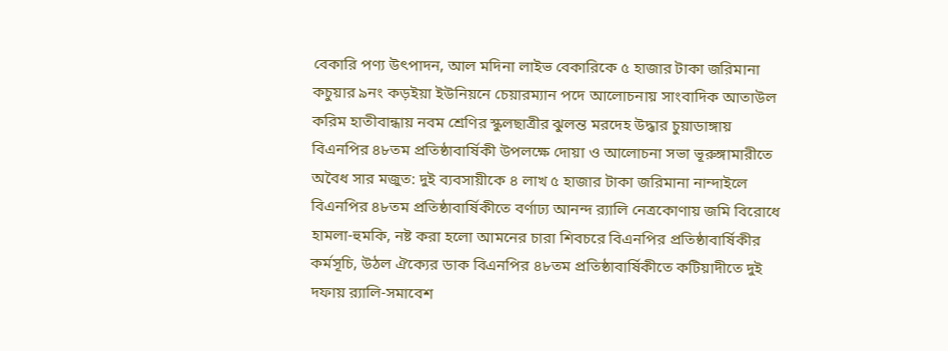বেকারি পণ্য উৎপাদন, আল মদিনা লাইভ বেকারিকে ৫ হাজার টাকা জরিমানা কচুয়ার ৯নং কড়ইয়া ইউনিয়নে চেয়ারম্যান পদে আলোচনায় সাংবাদিক আতাউল করিম হাতীবান্ধায় নবম শ্রেণির স্কুলছাত্রীর ঝুলন্ত মরদেহ উদ্ধার চুয়াডাঙ্গায় বিএনপির ৪৮তম প্রতিষ্ঠাবার্ষিকী উপলক্ষে দোয়া ও আলোচনা সভা ভূরুঙ্গামারীতে অবৈধ সার মজুত: দুই ব্যবসায়ীকে ৪ লাখ ৫ হাজার টাকা জরিমানা নান্দাইলে বিএনপির ৪৮তম প্রতিষ্ঠাবার্ষিকীতে বর্ণাঢ্য আনন্দ র‌্যালি নেত্রকোণায় জমি বিরোধে হামলা-হুমকি, নষ্ট করা হলো আমনের চারা শিবচরে বিএনপির প্রতিষ্ঠাবার্ষিকীর কর্মসূচি, উঠল ঐক্যের ডাক বিএনপির ৪৮তম প্রতিষ্ঠাবার্ষিকীতে কটিয়াদীতে দুই দফায় র‌্যালি-সমাবেশ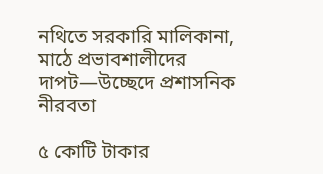নথিতে সরকারি মালিকানা, মাঠে প্রভাবশালীদের দাপট—উচ্ছেদে প্রশাসনিক নীরবতা

৫ কোটি টাকার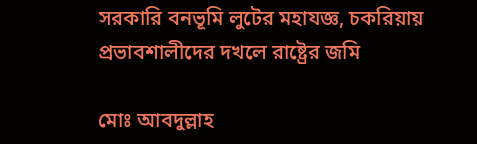সরকারি বনভূমি লুটের মহাযজ্ঞ, চকরিয়ায় প্রভাবশালীদের দখলে রাষ্ট্রের জমি

মোঃ আবদুল্লাহ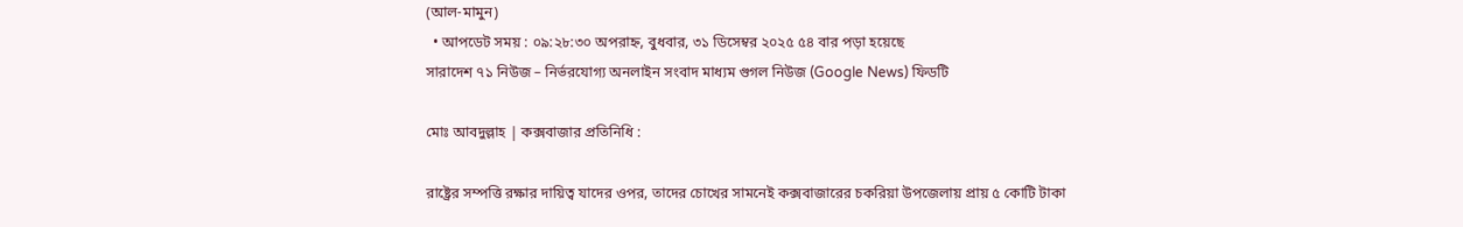(আল-মামুন)
  • আপডেট সময় : ০৯:২৮:৩০ অপরাহ্ন, বুধবার, ৩১ ডিসেম্বর ২০২৫ ৫৪ বার পড়া হয়েছে
সারাদেশ ৭১ নিউজ – নির্ভরযোগ্য অনলাইন সংবাদ মাধ্যম গুগল নিউজ (Google News) ফিডটি

মোঃ আবদুল্লাহ | কক্সবাজার প্রতিনিধি :

রাষ্ট্রের সম্পত্তি রক্ষার দায়িত্ব যাদের ওপর, তাদের চোখের সামনেই কক্সবাজারের চকরিয়া উপজেলায় প্রায় ৫ কোটি টাকা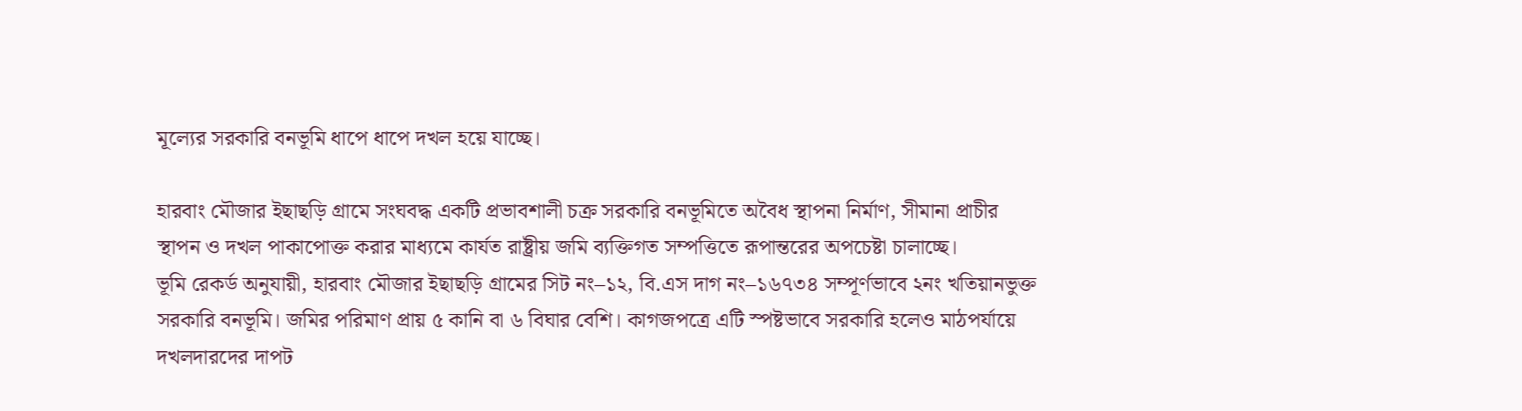মূল্যের সরকারি বনভূমি ধাপে ধাপে দখল হয়ে যাচ্ছে।

হারবাং মৌজার ইছাছড়ি গ্রামে সংঘবদ্ধ একটি প্রভাবশালী চক্র সরকারি বনভূমিতে অবৈধ স্থাপনা নির্মাণ, সীমানা প্রাচীর স্থাপন ও দখল পাকাপোক্ত করার মাধ্যমে কার্যত রাষ্ট্রীয় জমি ব্যক্তিগত সম্পত্তিতে রূপান্তরের অপচেষ্টা চালাচ্ছে।
ভূমি রেকর্ড অনুযায়ী, হারবাং মৌজার ইছাছড়ি গ্রামের সিট নং–১২, বি.এস দাগ নং–১৬৭৩৪ সম্পূর্ণভাবে ২নং খতিয়ানভুক্ত সরকারি বনভূমি। জমির পরিমাণ প্রায় ৫ কানি বা ৬ বিঘার বেশি। কাগজপত্রে এটি স্পষ্টভাবে সরকারি হলেও মাঠপর্যায়ে দখলদারদের দাপট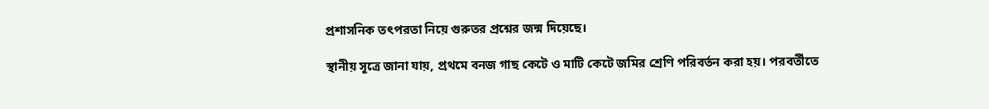প্রশাসনিক তৎপরতা নিয়ে গুরুতর প্রশ্নের জন্ম দিয়েছে।

স্থানীয় সূত্রে জানা যায়, প্রথমে বনজ গাছ কেটে ও মাটি কেটে জমির শ্রেণি পরিবর্তন করা হয়। পরবর্তীতে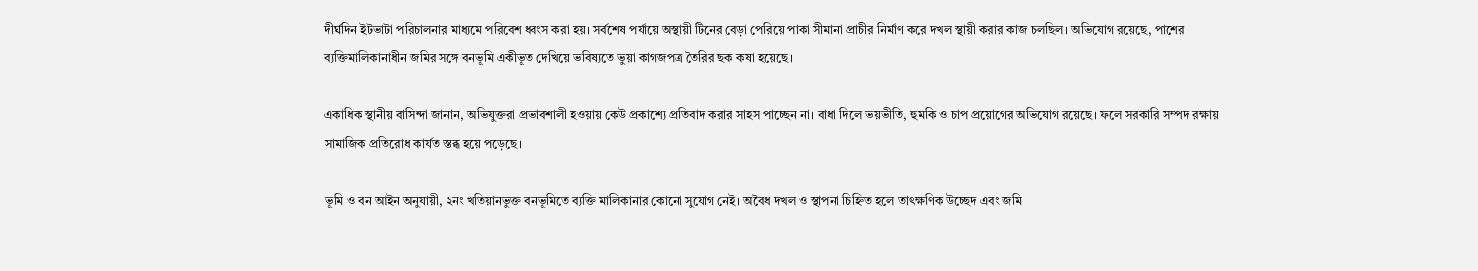দীর্ঘদিন ইটভাটা পরিচালনার মাধ্যমে পরিবেশ ধ্বংস করা হয়। সর্বশেষ পর্যায়ে অস্থায়ী টিনের বেড়া পেরিয়ে পাকা সীমানা প্রাচীর নির্মাণ করে দখল স্থায়ী করার কাজ চলছিল। অভিযোগ রয়েছে, পাশের ব্যক্তিমালিকানাধীন জমির সঙ্গে বনভূমি একীভূত দেখিয়ে ভবিষ্যতে ভুয়া কাগজপত্র তৈরির ছক কষা হয়েছে।

একাধিক স্থানীয় বাসিন্দা জানান, অভিযুক্তরা প্রভাবশালী হওয়ায় কেউ প্রকাশ্যে প্রতিবাদ করার সাহস পাচ্ছেন না। বাধা দিলে ভয়ভীতি, হুমকি ও চাপ প্রয়োগের অভিযোগ রয়েছে। ফলে সরকারি সম্পদ রক্ষায় সামাজিক প্রতিরোধ কার্যত স্তব্ধ হয়ে পড়েছে।

ভূমি ও বন আইন অনুযায়ী, ২নং খতিয়ানভুক্ত বনভূমিতে ব্যক্তি মালিকানার কোনো সুযোগ নেই। অবৈধ দখল ও স্থাপনা চিহ্নিত হলে তাৎক্ষণিক উচ্ছেদ এবং জমি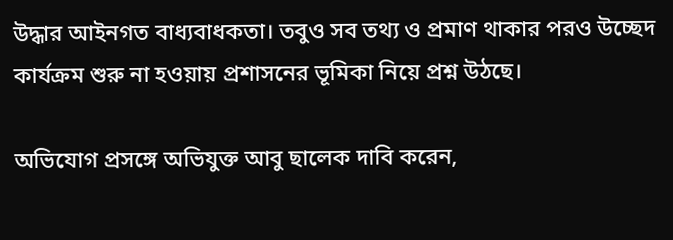উদ্ধার আইনগত বাধ্যবাধকতা। তবুও সব তথ্য ও প্রমাণ থাকার পরও উচ্ছেদ কার্যক্রম শুরু না হওয়ায় প্রশাসনের ভূমিকা নিয়ে প্রশ্ন উঠছে।

অভিযোগ প্রসঙ্গে অভিযুক্ত আবু ছালেক দাবি করেন,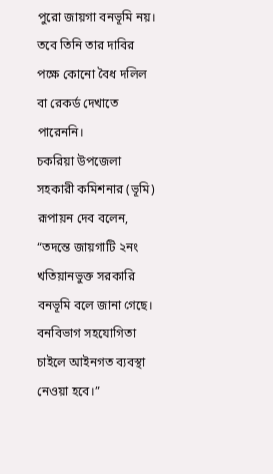পুরো জায়গা বনভূমি নয়। তবে তিনি তার দাবির পক্ষে কোনো বৈধ দলিল বা রেকর্ড দেখাতে পারেননি।
চকরিয়া উপজেলা সহকারী কমিশনার (ভূমি) রূপায়ন দেব বলেন, “তদন্তে জায়গাটি ২নং খতিয়ানভুক্ত সরকারি বনভূমি বলে জানা গেছে। বনবিভাগ সহযোগিতা চাইলে আইনগত ব্যবস্থা নেওয়া হবে।”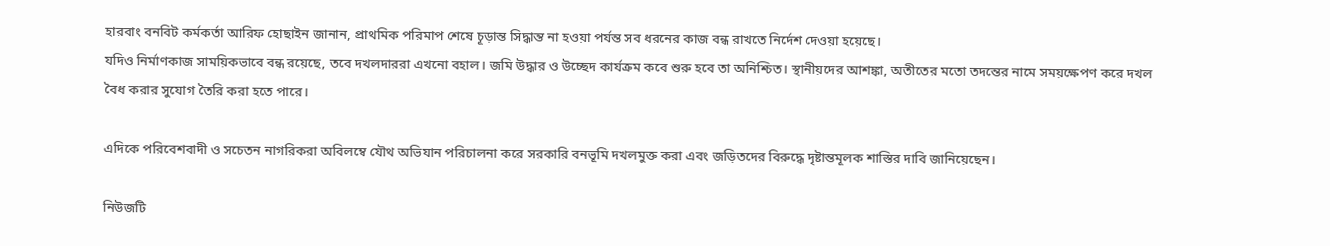হারবাং বনবিট কর্মকর্তা আরিফ হোছাইন জানান, প্রাথমিক পরিমাপ শেষে চূড়ান্ত সিদ্ধান্ত না হওয়া পর্যন্ত সব ধরনের কাজ বন্ধ রাখতে নির্দেশ দেওয়া হয়েছে।
যদিও নির্মাণকাজ সাময়িকভাবে বন্ধ রয়েছে, তবে দখলদাররা এখনো বহাল। জমি উদ্ধার ও উচ্ছেদ কার্যক্রম কবে শুরু হবে তা অনিশ্চিত। স্থানীয়দের আশঙ্কা, অতীতের মতো তদন্তের নামে সময়ক্ষেপণ করে দখল বৈধ করার সুযোগ তৈরি করা হতে পারে।

এদিকে পরিবেশবাদী ও সচেতন নাগরিকরা অবিলম্বে যৌথ অভিযান পরিচালনা করে সরকারি বনভূমি দখলমুক্ত করা এবং জড়িতদের বিরুদ্ধে দৃষ্টান্তমূলক শাস্তির দাবি জানিয়েছেন।

নিউজটি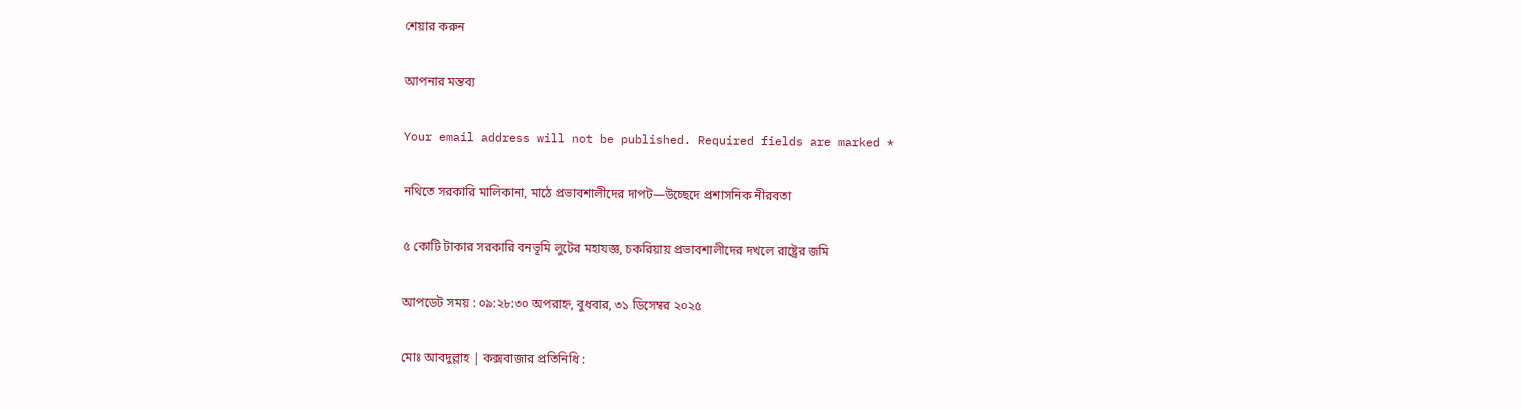শেয়ার করুন

আপনার মন্তব্য

Your email address will not be published. Required fields are marked *

নথিতে সরকারি মালিকানা, মাঠে প্রভাবশালীদের দাপট—উচ্ছেদে প্রশাসনিক নীরবতা

৫ কোটি টাকার সরকারি বনভূমি লুটের মহাযজ্ঞ, চকরিয়ায় প্রভাবশালীদের দখলে রাষ্ট্রের জমি

আপডেট সময় : ০৯:২৮:৩০ অপরাহ্ন, বুধবার, ৩১ ডিসেম্বর ২০২৫

মোঃ আবদুল্লাহ | কক্সবাজার প্রতিনিধি :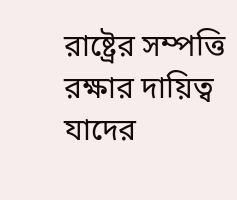রাষ্ট্রের সম্পত্তি রক্ষার দায়িত্ব যাদের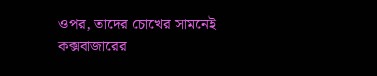ওপর, তাদের চোখের সামনেই কক্সবাজারের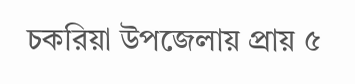চকরিয়া উপজেলায় প্রায় ৫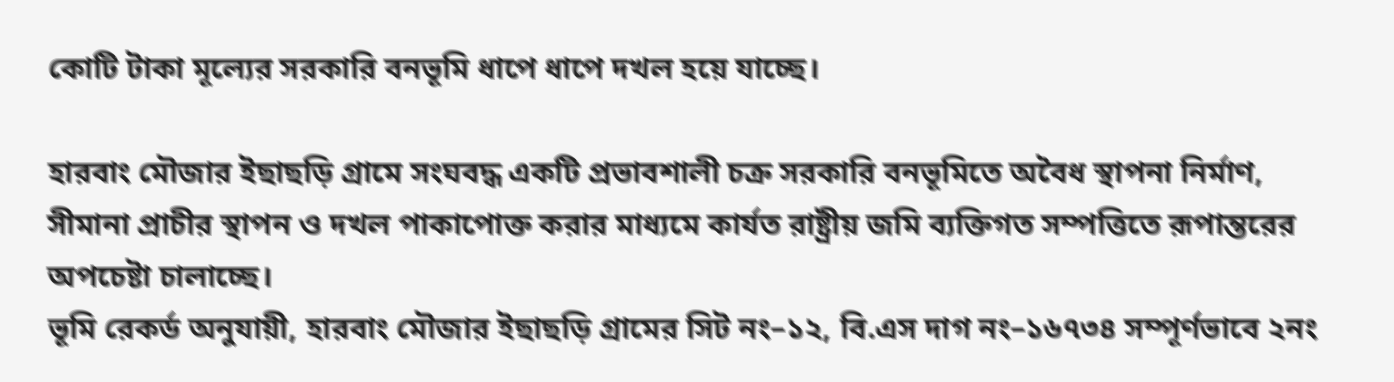কোটি টাকা মূল্যের সরকারি বনভূমি ধাপে ধাপে দখল হয়ে যাচ্ছে।

হারবাং মৌজার ইছাছড়ি গ্রামে সংঘবদ্ধ একটি প্রভাবশালী চক্র সরকারি বনভূমিতে অবৈধ স্থাপনা নির্মাণ, সীমানা প্রাচীর স্থাপন ও দখল পাকাপোক্ত করার মাধ্যমে কার্যত রাষ্ট্রীয় জমি ব্যক্তিগত সম্পত্তিতে রূপান্তরের অপচেষ্টা চালাচ্ছে।
ভূমি রেকর্ড অনুযায়ী, হারবাং মৌজার ইছাছড়ি গ্রামের সিট নং–১২, বি.এস দাগ নং–১৬৭৩৪ সম্পূর্ণভাবে ২নং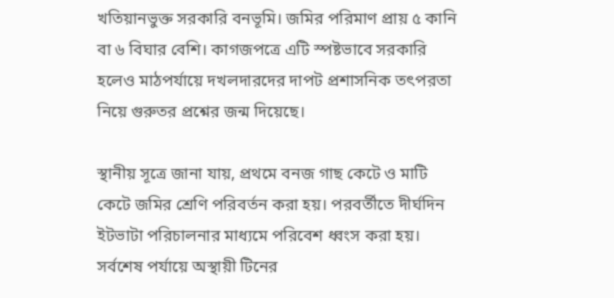খতিয়ানভুক্ত সরকারি বনভূমি। জমির পরিমাণ প্রায় ৫ কানি বা ৬ বিঘার বেশি। কাগজপত্রে এটি স্পষ্টভাবে সরকারি হলেও মাঠপর্যায়ে দখলদারদের দাপট প্রশাসনিক তৎপরতা নিয়ে গুরুতর প্রশ্নের জন্ম দিয়েছে।

স্থানীয় সূত্রে জানা যায়, প্রথমে বনজ গাছ কেটে ও মাটি কেটে জমির শ্রেণি পরিবর্তন করা হয়। পরবর্তীতে দীর্ঘদিন ইটভাটা পরিচালনার মাধ্যমে পরিবেশ ধ্বংস করা হয়। সর্বশেষ পর্যায়ে অস্থায়ী টিনের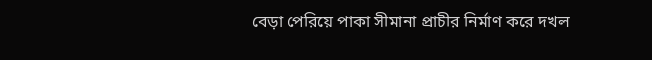বেড়া পেরিয়ে পাকা সীমানা প্রাচীর নির্মাণ করে দখল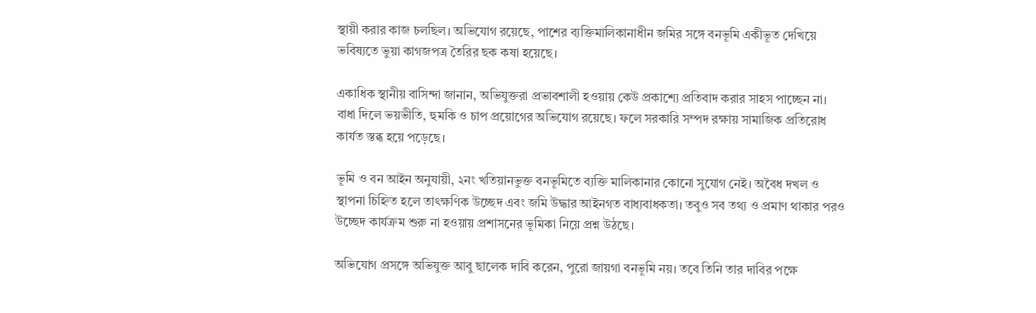স্থায়ী করার কাজ চলছিল। অভিযোগ রয়েছে, পাশের ব্যক্তিমালিকানাধীন জমির সঙ্গে বনভূমি একীভূত দেখিয়ে ভবিষ্যতে ভুয়া কাগজপত্র তৈরির ছক কষা হয়েছে।

একাধিক স্থানীয় বাসিন্দা জানান, অভিযুক্তরা প্রভাবশালী হওয়ায় কেউ প্রকাশ্যে প্রতিবাদ করার সাহস পাচ্ছেন না। বাধা দিলে ভয়ভীতি, হুমকি ও চাপ প্রয়োগের অভিযোগ রয়েছে। ফলে সরকারি সম্পদ রক্ষায় সামাজিক প্রতিরোধ কার্যত স্তব্ধ হয়ে পড়েছে।

ভূমি ও বন আইন অনুযায়ী, ২নং খতিয়ানভুক্ত বনভূমিতে ব্যক্তি মালিকানার কোনো সুযোগ নেই। অবৈধ দখল ও স্থাপনা চিহ্নিত হলে তাৎক্ষণিক উচ্ছেদ এবং জমি উদ্ধার আইনগত বাধ্যবাধকতা। তবুও সব তথ্য ও প্রমাণ থাকার পরও উচ্ছেদ কার্যক্রম শুরু না হওয়ায় প্রশাসনের ভূমিকা নিয়ে প্রশ্ন উঠছে।

অভিযোগ প্রসঙ্গে অভিযুক্ত আবু ছালেক দাবি করেন, পুরো জায়গা বনভূমি নয়। তবে তিনি তার দাবির পক্ষে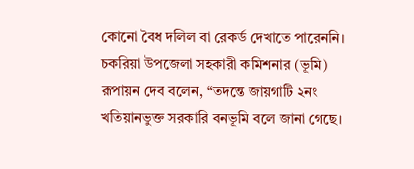কোনো বৈধ দলিল বা রেকর্ড দেখাতে পারেননি।
চকরিয়া উপজেলা সহকারী কমিশনার (ভূমি) রূপায়ন দেব বলেন, “তদন্তে জায়গাটি ২নং খতিয়ানভুক্ত সরকারি বনভূমি বলে জানা গেছে।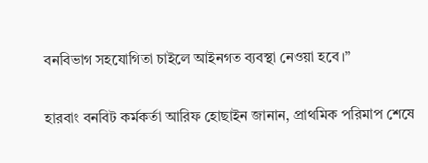বনবিভাগ সহযোগিতা চাইলে আইনগত ব্যবস্থা নেওয়া হবে।”

হারবাং বনবিট কর্মকর্তা আরিফ হোছাইন জানান, প্রাথমিক পরিমাপ শেষে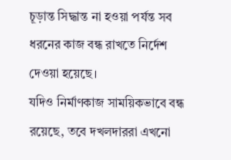চূড়ান্ত সিদ্ধান্ত না হওয়া পর্যন্ত সব ধরনের কাজ বন্ধ রাখতে নির্দেশ দেওয়া হয়েছে।
যদিও নির্মাণকাজ সাময়িকভাবে বন্ধ রয়েছে, তবে দখলদাররা এখনো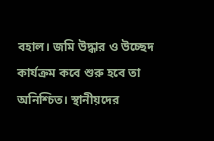বহাল। জমি উদ্ধার ও উচ্ছেদ কার্যক্রম কবে শুরু হবে তা অনিশ্চিত। স্থানীয়দের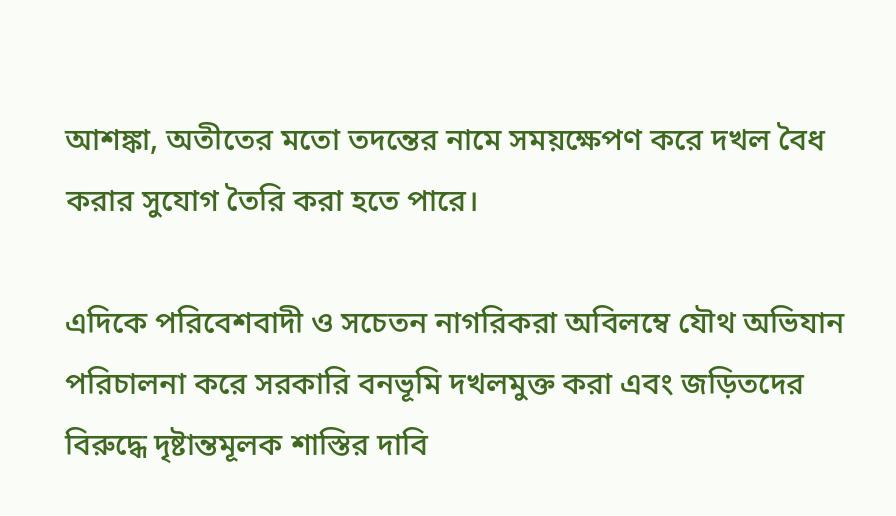আশঙ্কা, অতীতের মতো তদন্তের নামে সময়ক্ষেপণ করে দখল বৈধ করার সুযোগ তৈরি করা হতে পারে।

এদিকে পরিবেশবাদী ও সচেতন নাগরিকরা অবিলম্বে যৌথ অভিযান পরিচালনা করে সরকারি বনভূমি দখলমুক্ত করা এবং জড়িতদের বিরুদ্ধে দৃষ্টান্তমূলক শাস্তির দাবি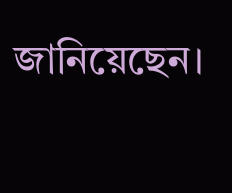জানিয়েছেন।